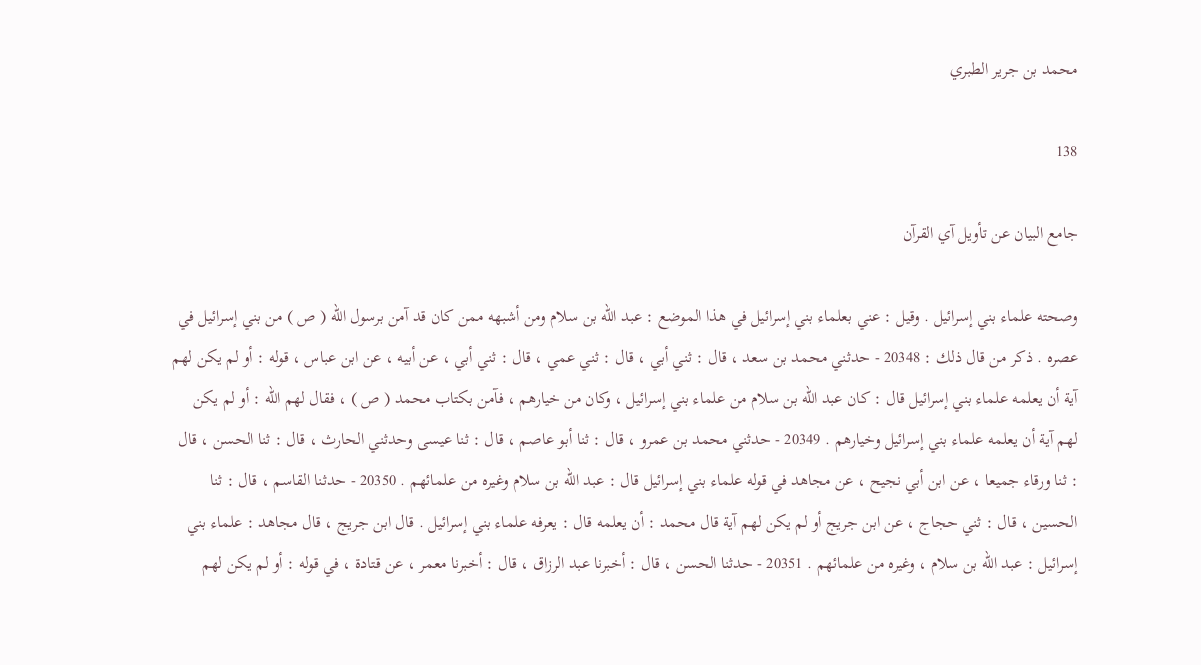محمد بن جرير الطبري

138

جامع البيان عن تأويل آي القرآن

وصحته علماء بني إسرائيل . وقيل : عني بعلماء بني إسرائيل في هذا الموضع : عبد الله بن سلام ومن أشبهه ممن كان قد آمن برسول الله ( ص ) من بني إسرائيل في عصره . ذكر من قال ذلك : 20348 - حدثني محمد بن سعد ، قال : ثني أبي ، قال : ثني عمي ، قال : ثني أبي ، عن أبيه ، عن ابن عباس ، قوله : أو لم يكن لهم آية أن يعلمه علماء بني إسرائيل قال : كان عبد الله بن سلام من علماء بني إسرائيل ، وكان من خيارهم ، فآمن بكتاب محمد ( ص ) ، فقال لهم الله : أو لم يكن لهم آية أن يعلمه علماء بني إسرائيل وخيارهم . 20349 - حدثني محمد بن عمرو ، قال : ثنا أبو عاصم ، قال : ثنا عيسى وحدثني الحارث ، قال : ثنا الحسن ، قال : ثنا ورقاء جميعا ، عن ابن أبي نجيح ، عن مجاهد في قوله علماء بني إسرائيل قال : عبد الله بن سلام وغيره من علمائهم . 20350 - حدثنا القاسم ، قال : ثنا الحسين ، قال : ثني حجاج ، عن ابن جريج أو لم يكن لهم آية قال محمد : أن يعلمه قال : يعرفه علماء بني إسرائيل . قال ابن جريج ، قال مجاهد : علماء بني إسرائيل : عبد الله بن سلام ، وغيره من علمائهم . 20351 - حدثنا الحسن ، قال : أخبرنا عبد الرزاق ، قال : أخبرنا معمر ، عن قتادة ، في قوله : أو لم يكن لهم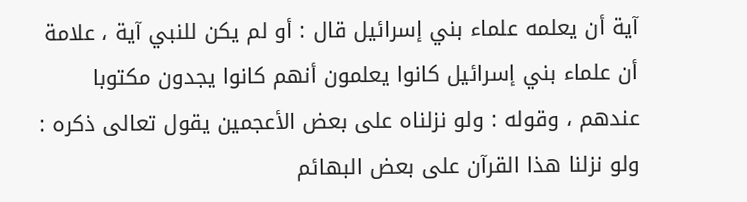آية أن يعلمه علماء بني إسرائيل قال : أو لم يكن للنبي آية ، علامة أن علماء بني إسرائيل كانوا يعلمون أنهم كانوا يجدون مكتوبا عندهم ، وقوله : ولو نزلناه على بعض الأعجمين يقول تعالى ذكره : ولو نزلنا هذا القرآن على بعض البهائم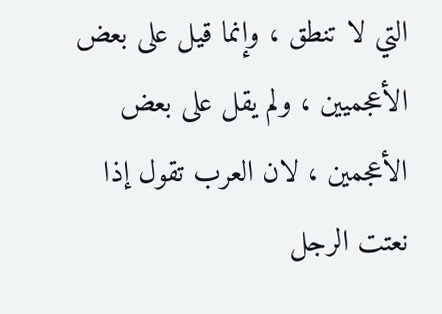التي لا تنطق ، وإنما قيل على بعض الأعجميين ، ولم يقل على بعض الأعجمين ، لان العرب تقول إذا نعتت الرجل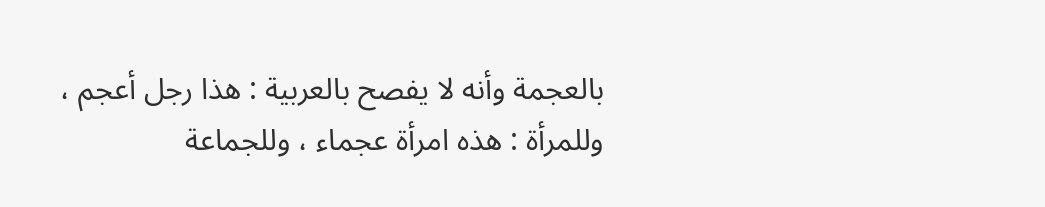بالعجمة وأنه لا يفصح بالعربية : هذا رجل أعجم ، وللمرأة : هذه امرأة عجماء ، وللجماعة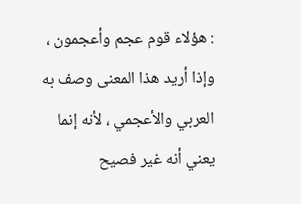: هؤلاء قوم عجم وأعجمون ، وإذا أريد هذا المعنى وصف به العربي والأعجمي ، لأنه إنما يعني أنه غير فصيح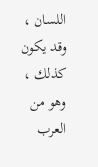اللسان ، وقد يكون كذلك ، وهو من العرب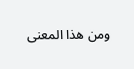ومن هذا المعنى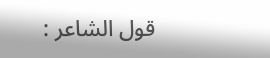قول الشاعر :